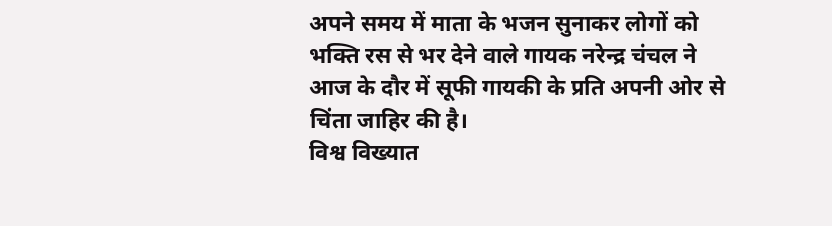अपने समय में माता के भजन सुनाकर लोगों को भक्ति रस से भर देने वाले गायक नरेन्द्र चंचल ने आज के दौर में सूफी गायकी के प्रति अपनी ओर से चिंता जाहिर की है।
विश्व विख्यात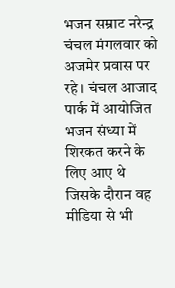भजन सम्राट नरेन्द्र चंचल मंगलवार को अजमेर प्रवास पर रहे। चंचल आजाद पार्क में आयोजित भजन संध्या में शिरकत करने के लिए आए थे जिसके दौरान वह मीडिया से भी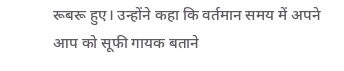रूबरू हुए। उन्होंने कहा कि वर्तमान समय में अपने आप को सूफी गायक बताने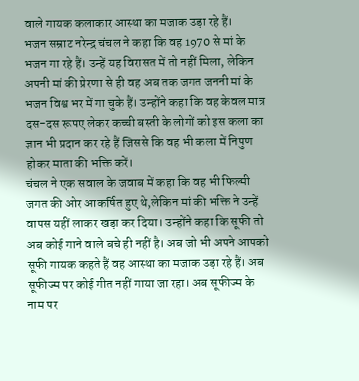वाले गायक कलाकार आस्था का मजाक उड़ा रहे हैं।
भजन सम्राट नरेन्द्र चंचल ने कहा कि वह 1970 से मां के भजन गा रहे हैं। उन्हें यह विरासत में तो नहीं मिला, लेकिन अपनी मां की प्रेरणा से ही वह अब तक जगत जननी मां के भजन विश्व भर में गा चुके हैं। उन्होंने कहा कि वह केवल मात्र दस-दस रूपए लेकर कच्ची बस्ती के लोगों को इस कला का ज्ञान भी प्रदान कर रहे हैं जिससे कि वह भी कला में निपुण होकर माता की भक्ति करें।
चंचल ने एक सवाल के जवाब में कहा कि वह भी फिल्मी जगत की ओर आकर्षित हुए थे,लेकिन मां की भक्ति ने उन्हें वापस यहीं लाकर खड़ा कर दिया। उन्होंने कहा कि सूफी तो अब कोई गाने वाले बचे ही नहीं है। अब जो भी अपने आपको सूफी गायक कहते हैं वह आस्था का मजाक उड़ा रहे हैं। अब सूफीज्म पर कोई गीत नहीं गाया जा रहा। अब सूफीज्म के नाम पर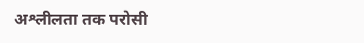अश्लीलता तक परोसी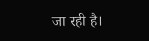जा रही है।